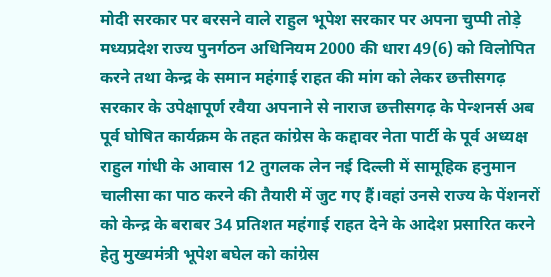मोदी सरकार पर बरसने वाले राहुल भूपेश सरकार पर अपना चुप्पी तोड़े
मध्यप्रदेश राज्य पुनर्गठन अधिनियम 2000 की धारा 49(6) को विलोपित करने तथा केन्द्र के समान महंगाई राहत की मांग को लेकर छत्तीसगढ़ सरकार के उपेक्षापूर्ण रवैया अपनाने से नाराज छत्तीसगढ़ के पेन्शनर्स अब पूर्व घोषित कार्यक्रम के तहत कांग्रेस के कद्दावर नेता पार्टी के पूर्व अध्यक्ष राहुल गांधी के आवास 12 तुगलक लेन नई दिल्ली में सामूहिक हनुमान चालीसा का पाठ करने की तैयारी में जुट गए हैं।वहां उनसे राज्य के पेंशनरों को केन्द्र के बराबर 34 प्रतिशत महंगाई राहत देने के आदेश प्रसारित करने हेतु मुख्यमंत्री भूपेश बघेल को कांग्रेस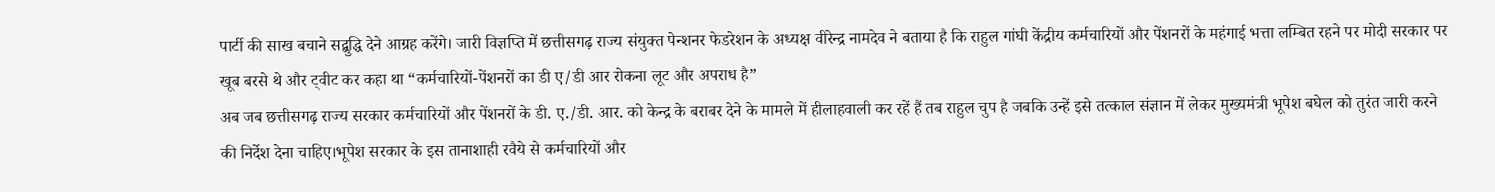पार्टी की साख बचाने सद्बुद्धि देने आग्रह करेंगे। जारी विज्ञप्ति में छत्तीसगढ़ राज्य संयुक्त पेन्शनर फेडरेशन के अध्यक्ष वीरेन्द्र नामदेव ने बताया है कि राहुल गांघी केंद्रीय कर्मचारियों और पेंशनरों के महंगाई भत्ता लम्बित रहने पर मोदी सरकार पर खूब बरसे थे और ट्वीट कर कहा था “कर्मचारियों-पेंशनरों का डी ए/डी आर रोकना लूट और अपराध है”
अब जब छत्तीसगढ़ राज्य सरकार कर्मचारियों और पेंशनरों के डी. ए./डी. आर. को केन्द्र के बराबर देने के मामले में हीलाहवाली कर रहें हैं तब राहुल चुप है जबकि उन्हें इसे तत्काल संज्ञान में लेकर मुख्यमंत्री भूपेश बघेल को तुरंत जारी करने की निर्देश देना चाहिए।भूपेश सरकार के इस तानाशाही रवैये से कर्मचारियों और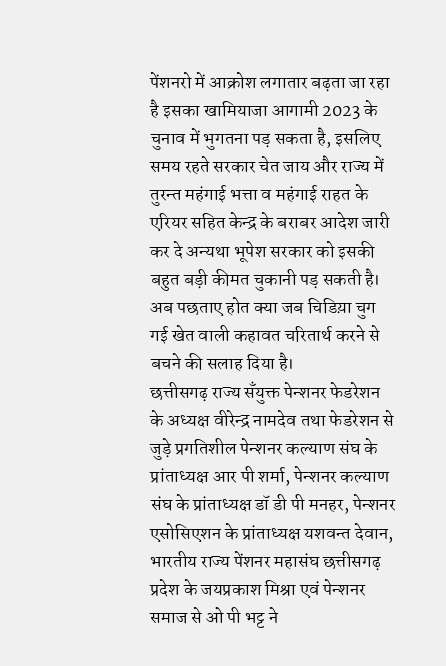पेंशनरो में आक्रोश लगातार बढ़ता जा रहा है इसका खामियाजा आगामी 2023 के चुनाव में भुगतना पड़ सकता है, इसलिए समय रहते सरकार चेत जाय और राज्य में तुरन्त महंगाई भत्ता व महंगाई राहत के एरियर सहित केन्द्र के बराबर आदेश जारी कर दे अन्यथा भूपेश सरकार को इसकी बहुत बड़ी कीमत चुकानी पड़ सकती है। अब पछताए होत क्या जब चिडिय़ा चुग गई खेत वाली कहावत चरितार्थ करने से बचने की सलाह दिया है।
छत्तीसगढ़ राज्य सँयुक्त पेन्शनर फेडरेशन के अध्यक्ष वीरेन्द्र नामदेव तथा फेडरेशन से जुड़े प्रगतिशील पेन्शनर कल्याण संघ के प्रांताध्यक्ष आर पी शर्मा, पेन्शनर कल्याण संघ के प्रांताध्यक्ष डॉ डी पी मनहर, पेन्शनर एसोसिएशन के प्रांताध्यक्ष यशवन्त देवान, भारतीय राज्य पेंशनर महासंघ छत्तीसगढ़ प्रदेश के जयप्रकाश मिश्रा एवं पेन्शनर समाज से ओ पी भट्ट ने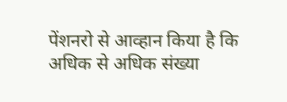पेंशनरो से आव्हान किया है कि अधिक से अधिक संख्या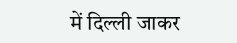में दिल्ली जाकर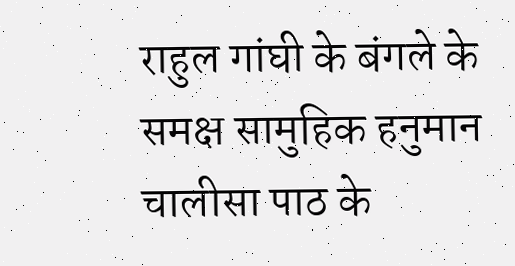राहुल गांघी के बंगले के समक्ष सामुहिक हनुमान चालीसा पाठ के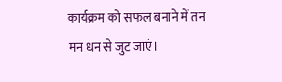कार्यक्रम को सफल बनाने में तन मन धन से जुट जाएं।